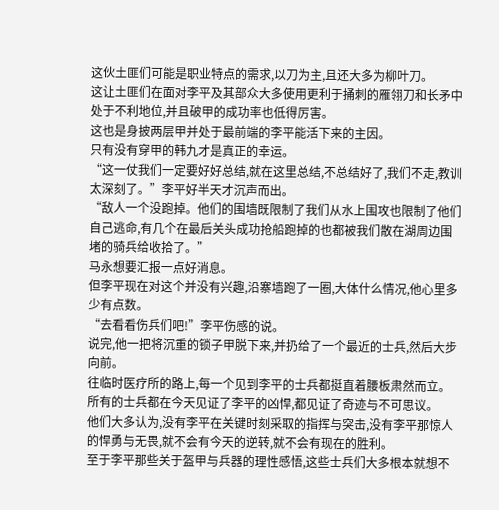这伙土匪们可能是职业特点的需求,以刀为主,且还大多为柳叶刀。
这让土匪们在面对李平及其部众大多使用更利于捅刺的雁翎刀和长矛中处于不利地位,并且破甲的成功率也低得厉害。
这也是身披两层甲并处于最前端的李平能活下来的主因。
只有没有穿甲的韩九才是真正的幸运。
“这一仗我们一定要好好总结,就在这里总结,不总结好了,我们不走,教训太深刻了。”李平好半天才沉声而出。
“敌人一个没跑掉。他们的围墙既限制了我们从水上围攻也限制了他们自己逃命,有几个在最后关头成功抢船跑掉的也都被我们散在湖周边围堵的骑兵给收拾了。”
马永想要汇报一点好消息。
但李平现在对这个并没有兴趣,沿寨墙跑了一圈,大体什么情况,他心里多少有点数。
“去看看伤兵们吧!”李平伤感的说。
说完,他一把将沉重的锁子甲脱下来,并扔给了一个最近的士兵,然后大步向前。
往临时医疗所的路上,每一个见到李平的士兵都挺直着腰板肃然而立。
所有的士兵都在今天见证了李平的凶悍,都见证了奇迹与不可思议。
他们大多认为,没有李平在关键时刻采取的指挥与突击,没有李平那惊人的悍勇与无畏,就不会有今天的逆转,就不会有现在的胜利。
至于李平那些关于盔甲与兵器的理性感悟,这些士兵们大多根本就想不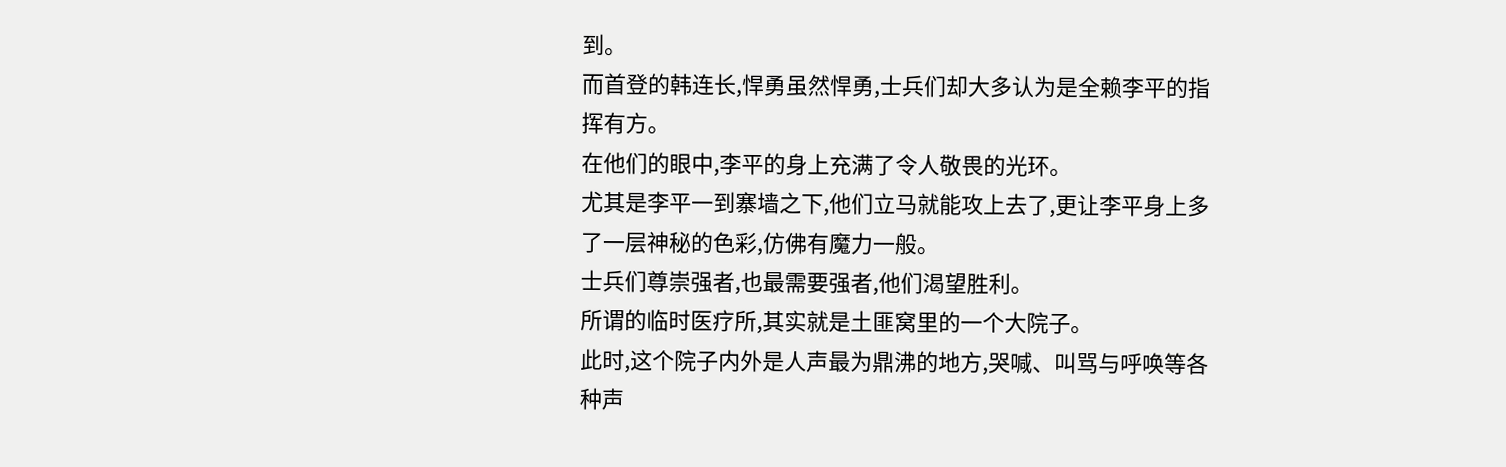到。
而首登的韩连长,悍勇虽然悍勇,士兵们却大多认为是全赖李平的指挥有方。
在他们的眼中,李平的身上充满了令人敬畏的光环。
尤其是李平一到寨墙之下,他们立马就能攻上去了,更让李平身上多了一层神秘的色彩,仿佛有魔力一般。
士兵们尊崇强者,也最需要强者,他们渴望胜利。
所谓的临时医疗所,其实就是土匪窝里的一个大院子。
此时,这个院子内外是人声最为鼎沸的地方,哭喊、叫骂与呼唤等各种声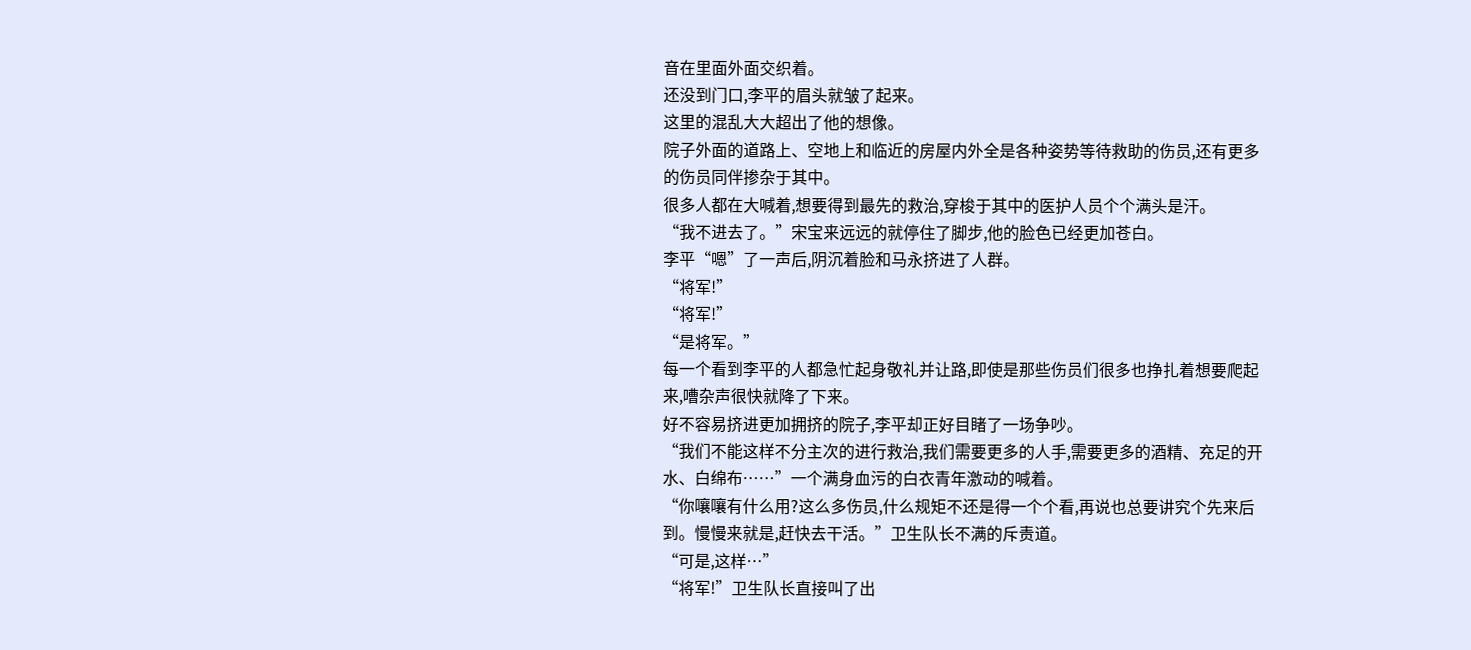音在里面外面交织着。
还没到门口,李平的眉头就皱了起来。
这里的混乱大大超出了他的想像。
院子外面的道路上、空地上和临近的房屋内外全是各种姿势等待救助的伤员,还有更多的伤员同伴掺杂于其中。
很多人都在大喊着,想要得到最先的救治,穿梭于其中的医护人员个个满头是汗。
“我不进去了。”宋宝来远远的就停住了脚步,他的脸色已经更加苍白。
李平“嗯”了一声后,阴沉着脸和马永挤进了人群。
“将军!”
“将军!”
“是将军。”
每一个看到李平的人都急忙起身敬礼并让路,即使是那些伤员们很多也挣扎着想要爬起来,嘈杂声很快就降了下来。
好不容易挤进更加拥挤的院子,李平却正好目睹了一场争吵。
“我们不能这样不分主次的进行救治,我们需要更多的人手,需要更多的酒精、充足的开水、白绵布……”一个满身血污的白衣青年激动的喊着。
“你嚷嚷有什么用?这么多伤员,什么规矩不还是得一个个看,再说也总要讲究个先来后到。慢慢来就是,赶快去干活。”卫生队长不满的斥责道。
“可是,这样…”
“将军!”卫生队长直接叫了出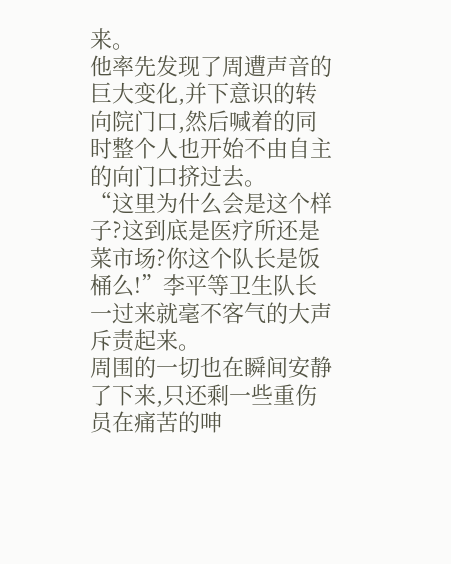来。
他率先发现了周遭声音的巨大变化,并下意识的转向院门口,然后喊着的同时整个人也开始不由自主的向门口挤过去。
“这里为什么会是这个样子?这到底是医疗所还是菜市场?你这个队长是饭桶么!”李平等卫生队长一过来就毫不客气的大声斥责起来。
周围的一切也在瞬间安静了下来,只还剩一些重伤员在痛苦的呻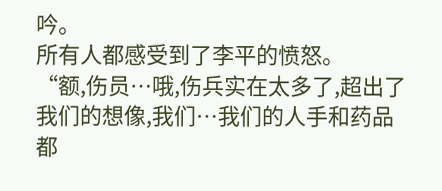吟。
所有人都感受到了李平的愤怒。
“额,伤员…哦,伤兵实在太多了,超出了我们的想像,我们…我们的人手和药品都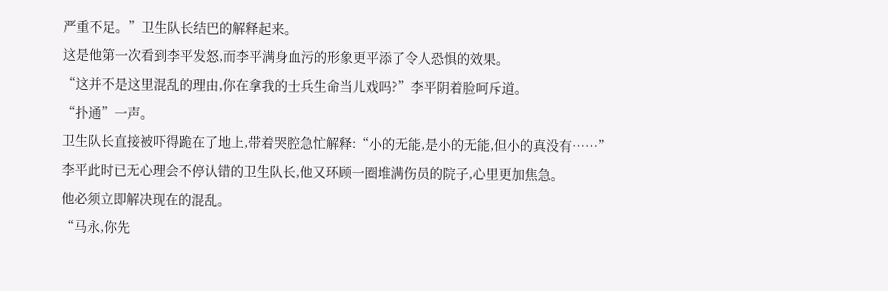严重不足。”卫生队长结巴的解释起来。
这是他第一次看到李平发怒,而李平满身血污的形象更平添了令人恐惧的效果。
“这并不是这里混乱的理由,你在拿我的士兵生命当儿戏吗?”李平阴着脸呵斥道。
“扑通”一声。
卫生队长直接被吓得跪在了地上,带着哭腔急忙解释:“小的无能,是小的无能,但小的真没有……”
李平此时已无心理会不停认错的卫生队长,他又环顾一圈堆满伤员的院子,心里更加焦急。
他必须立即解决现在的混乱。
“马永,你先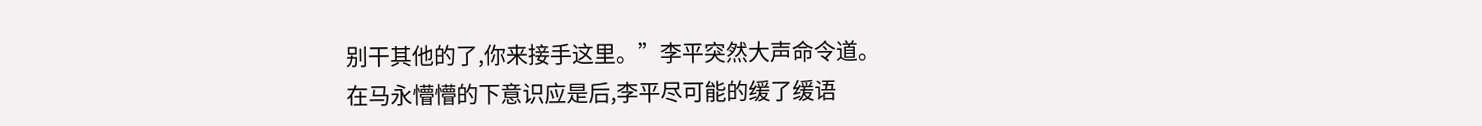别干其他的了,你来接手这里。”李平突然大声命令道。
在马永懵懵的下意识应是后,李平尽可能的缓了缓语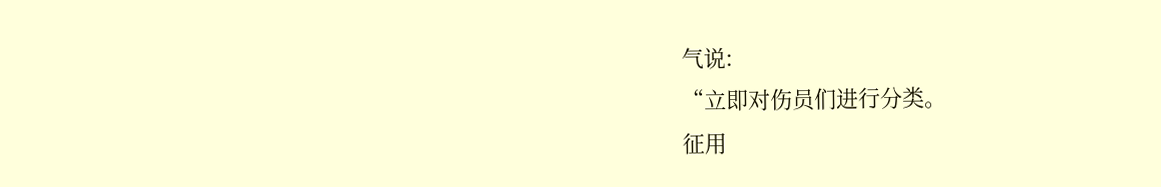气说:
“立即对伤员们进行分类。
征用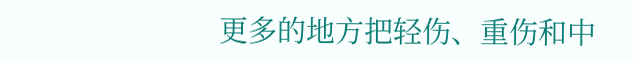更多的地方把轻伤、重伤和中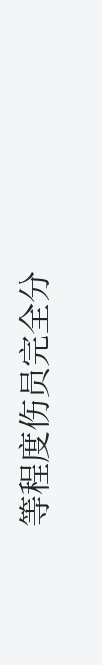等程度伤员完全分